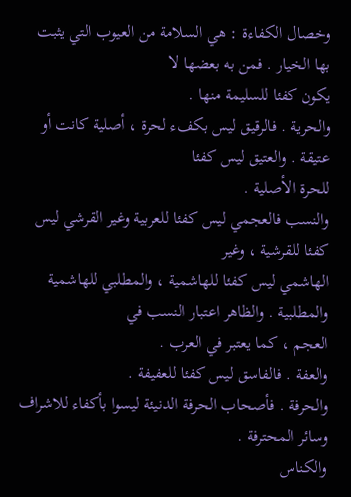وخصال الكفاءة : هي السلامة من العيوب التي يثبت بها الخيار . فمن به بعضها لا
يكون كفئا للسليمة منها .
والحرية . فالرقيق ليس بكفء لحرة ، أصلية كانت أو عتيقة . والعتيق ليس كفئا
للحرة الأصلية .
والنسب فالعجمي ليس كفئا للعربية وغير القرشي ليس كفئا للقرشية ، وغير
الهاشمي ليس كفئا للهاشمية ، والمطلبي للهاشمية والمطلبية . والظاهر اعتبار النسب في
العجم ، كما يعتبر في العرب .
والعفة . فالفاسق ليس كفئا للعفيفة .
والحرفة . فأصحاب الحرفة الدنيئة ليسوا بأكفاء للاشراف وسائر المحترفة .
والكناس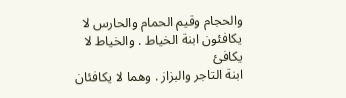والحجام وقيم الحمام والحارس لا يكافئون ابنة الخياط . والخياط لا يكافئ
ابنة التاجر والبزاز . وهما لا يكافئان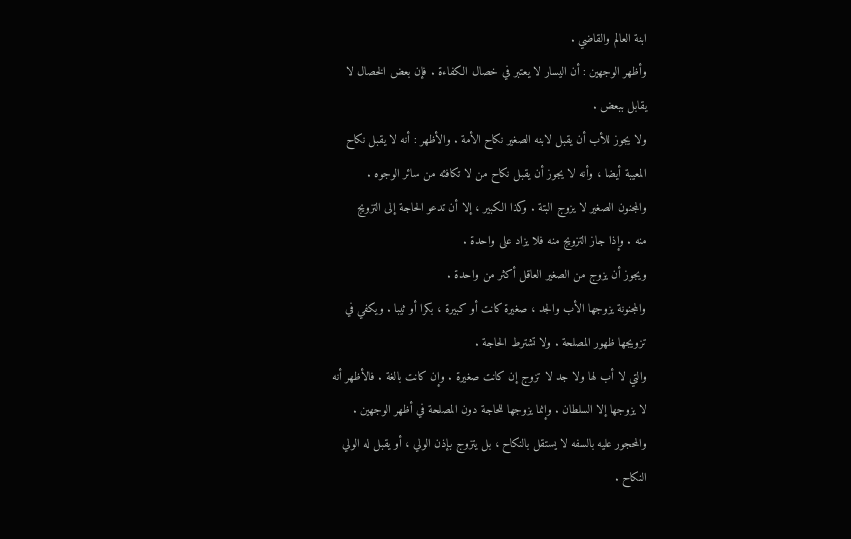ابنة العالم والقاضي .
وأظهر الوجهين : أن اليسار لا يعتبر في خصال الكفاءة . فإن بعض الخصال لا
يقابل ببعض .
ولا يجوز للأب أن يقبل لابنه الصغير نكاح الأمة . والأظهر : أنه لا يقبل نكاح
المعيبة أيضا ، وأنه لا يجوز أن يقبل نكاح من لا تكافئه من سائر الوجوه .
والمجنون الصغير لا يزوج البتة . وكذا الكبير ، إلا أن تدعو الحاجة إلى التزويج
منه . وإذا جاز التزويج منه فلا يزاد على واحدة .
ويجوز أن يزوج من الصغير العاقل أكثر من واحدة .
والمجنونة يزوجها الأب والجد ، صغيرة كانت أو كبيرة ، بكرا أو ثيبا . ويكفي في
تزويجها ظهور المصلحة . ولا تشترط الحاجة .
والتي لا أب لها ولا جد لا تزوج إن كانت صغيرة . وإن كانت بالغة . فالأظهر أنه
لا يزوجها إلا السلطان . وإنما يزوجها للحاجة دون المصلحة في أظهر الوجهين .
والمحجور عليه بالسفه لا يستقل بالنكاح ، بل يتزوج بإذن الولي ، أو يقبل له الولي
النكاح .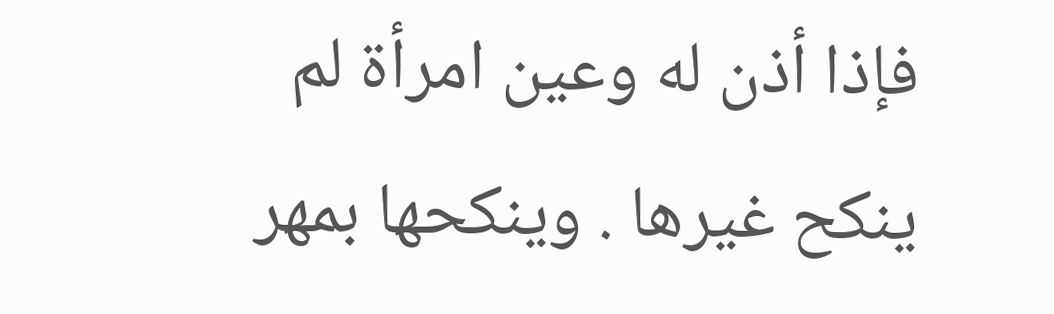فإذا أذن له وعين امرأة لم ينكح غيرها . وينكحها بمهر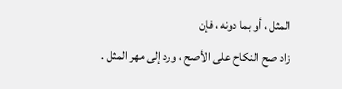المثل ، أو بما دونه ، فإن
زاد صح النكاح على الأصح ، ورد إلى مهر المثل .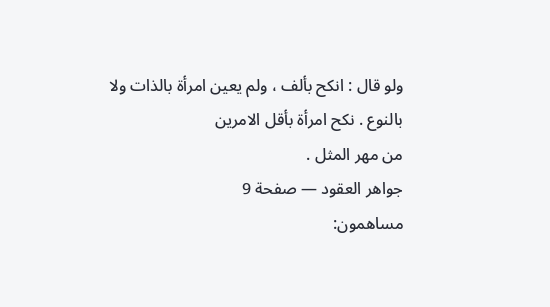ولو قال : انكح بألف ، ولم يعين امرأة بالذات ولا بالنوع . نكح امرأة بأقل الامرين
من مهر المثل .
جواهر العقود — صفحة 9
مساهمون: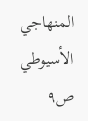المنهاجي الأسيوطي
ص٩